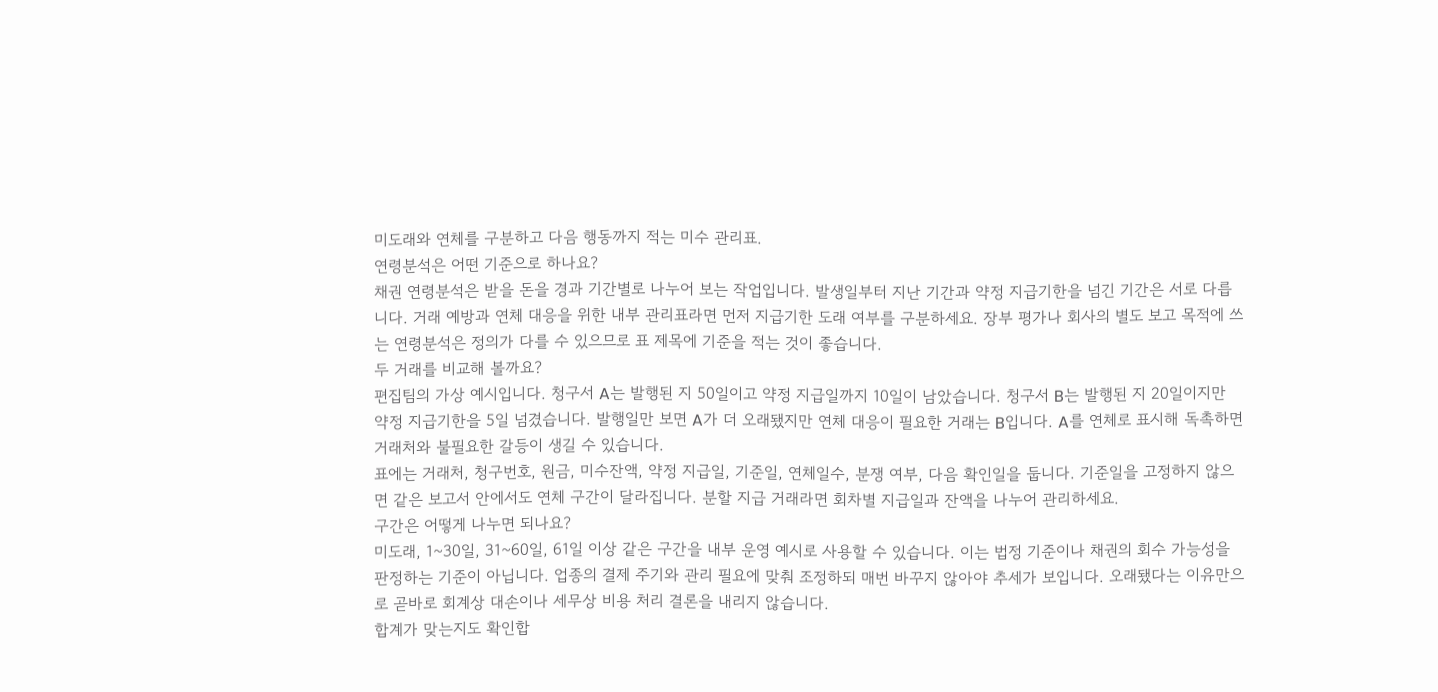미도래와 연체를 구분하고 다음 행동까지 적는 미수 관리표.
연령분석은 어떤 기준으로 하나요?
채권 연령분석은 받을 돈을 경과 기간별로 나누어 보는 작업입니다. 발생일부터 지난 기간과 약정 지급기한을 넘긴 기간은 서로 다릅니다. 거래 예방과 연체 대응을 위한 내부 관리표라면 먼저 지급기한 도래 여부를 구분하세요. 장부 평가나 회사의 별도 보고 목적에 쓰는 연령분석은 정의가 다를 수 있으므로 표 제목에 기준을 적는 것이 좋습니다.
두 거래를 비교해 볼까요?
편집팀의 가상 예시입니다. 청구서 A는 발행된 지 50일이고 약정 지급일까지 10일이 남았습니다. 청구서 B는 발행된 지 20일이지만 약정 지급기한을 5일 넘겼습니다. 발행일만 보면 A가 더 오래됐지만 연체 대응이 필요한 거래는 B입니다. A를 연체로 표시해 독촉하면 거래처와 불필요한 갈등이 생길 수 있습니다.
표에는 거래처, 청구번호, 원금, 미수잔액, 약정 지급일, 기준일, 연체일수, 분쟁 여부, 다음 확인일을 둡니다. 기준일을 고정하지 않으면 같은 보고서 안에서도 연체 구간이 달라집니다. 분할 지급 거래라면 회차별 지급일과 잔액을 나누어 관리하세요.
구간은 어떻게 나누면 되나요?
미도래, 1~30일, 31~60일, 61일 이상 같은 구간을 내부 운영 예시로 사용할 수 있습니다. 이는 법정 기준이나 채권의 회수 가능성을 판정하는 기준이 아닙니다. 업종의 결제 주기와 관리 필요에 맞춰 조정하되 매번 바꾸지 않아야 추세가 보입니다. 오래됐다는 이유만으로 곧바로 회계상 대손이나 세무상 비용 처리 결론을 내리지 않습니다.
합계가 맞는지도 확인합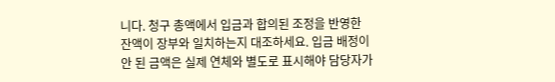니다. 청구 총액에서 입금과 합의된 조정을 반영한 잔액이 장부와 일치하는지 대조하세요. 입금 배정이 안 된 금액은 실제 연체와 별도로 표시해야 담당자가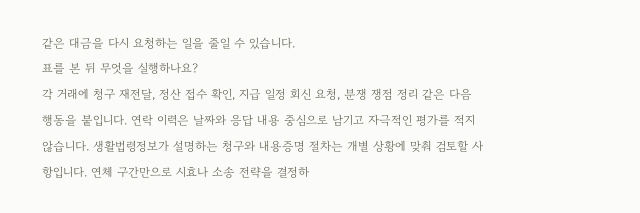같은 대금을 다시 요청하는 일을 줄일 수 있습니다.
표를 본 뒤 무엇을 실행하나요?
각 거래에 청구 재전달, 정산 접수 확인, 지급 일정 회신 요청, 분쟁 쟁점 정리 같은 다음 행동을 붙입니다. 연락 이력은 날짜와 응답 내용 중심으로 남기고 자극적인 평가를 적지 않습니다. 생활법령정보가 설명하는 청구와 내용증명 절차는 개별 상황에 맞춰 검토할 사항입니다. 연체 구간만으로 시효나 소송 전략을 결정하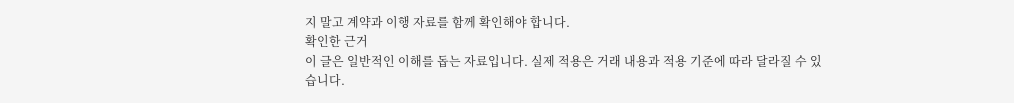지 말고 계약과 이행 자료를 함께 확인해야 합니다.
확인한 근거
이 글은 일반적인 이해를 돕는 자료입니다. 실제 적용은 거래 내용과 적용 기준에 따라 달라질 수 있습니다.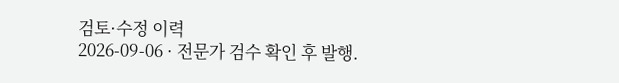검토·수정 이력
2026-09-06 · 전문가 검수 확인 후 발행.